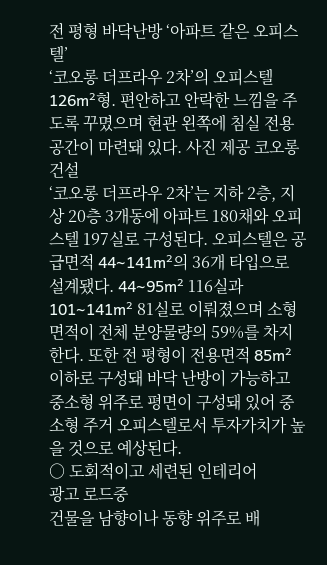전 평형 바닥난방 ‘아파트 같은 오피스텔’
‘코오롱 더프라우 2차’의 오피스텔 126m²형. 편안하고 안락한 느낌을 주도록 꾸몄으며 현관 왼쪽에 침실 전용 공간이 마련돼 있다. 사진 제공 코오롱건설
‘코오롱 더프라우 2차’는 지하 2층, 지상 20층 3개동에 아파트 180채와 오피스텔 197실로 구성된다. 오피스텔은 공급면적 44∼141m²의 36개 타입으로 설계됐다. 44∼95m² 116실과 101∼141m² 81실로 이뤄졌으며 소형 면적이 전체 분양물량의 59%를 차지한다. 또한 전 평형이 전용면적 85m² 이하로 구성돼 바닥 난방이 가능하고 중소형 위주로 평면이 구성돼 있어 중소형 주거 오피스텔로서 투자가치가 높을 것으로 예상된다.
○ 도회적이고 세련된 인테리어
광고 로드중
건물을 남향이나 동향 위주로 배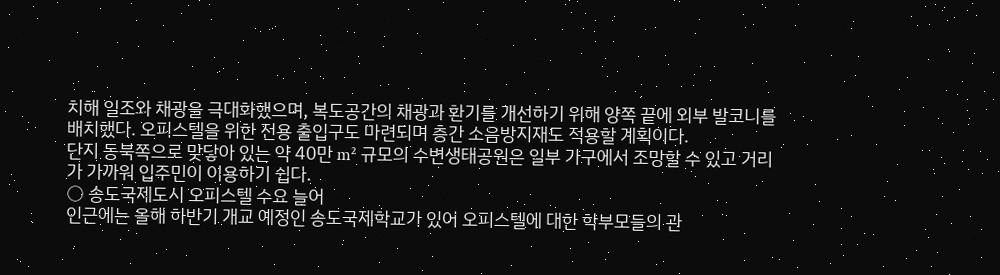치해 일조와 채광을 극대화했으며, 복도공간의 채광과 환기를 개선하기 위해 양쪽 끝에 외부 발코니를 배치했다. 오피스텔을 위한 전용 출입구도 마련되며 층간 소음방지재도 적용할 계획이다.
단지 동북쪽으로 맞닿아 있는 약 40만 m² 규모의 수변생태공원은 일부 가구에서 조망할 수 있고 거리가 가까워 입주민이 이용하기 쉽다.
○ 송도국제도시 오피스텔 수요 늘어
인근에는 올해 하반기 개교 예정인 송도국제학교가 있어 오피스텔에 대한 학부모들의 관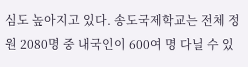심도 높아지고 있다. 송도국제학교는 전체 정원 2080명 중 내국인이 600여 명 다닐 수 있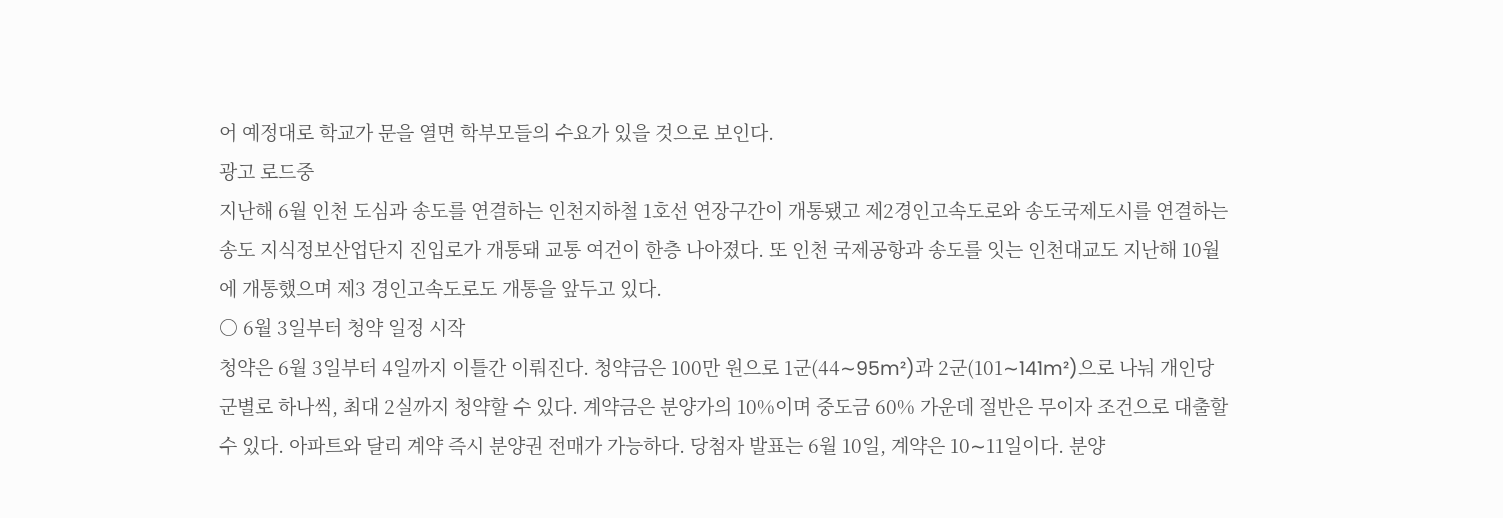어 예정대로 학교가 문을 열면 학부모들의 수요가 있을 것으로 보인다.
광고 로드중
지난해 6월 인천 도심과 송도를 연결하는 인천지하철 1호선 연장구간이 개통됐고 제2경인고속도로와 송도국제도시를 연결하는 송도 지식정보산업단지 진입로가 개통돼 교통 여건이 한층 나아졌다. 또 인천 국제공항과 송도를 잇는 인천대교도 지난해 10월에 개통했으며 제3 경인고속도로도 개통을 앞두고 있다.
○ 6월 3일부터 청약 일정 시작
청약은 6월 3일부터 4일까지 이틀간 이뤄진다. 청약금은 100만 원으로 1군(44∼95m²)과 2군(101∼141m²)으로 나눠 개인당 군별로 하나씩, 최대 2실까지 청약할 수 있다. 계약금은 분양가의 10%이며 중도금 60% 가운데 절반은 무이자 조건으로 대출할 수 있다. 아파트와 달리 계약 즉시 분양권 전매가 가능하다. 당첨자 발표는 6월 10일, 계약은 10∼11일이다. 분양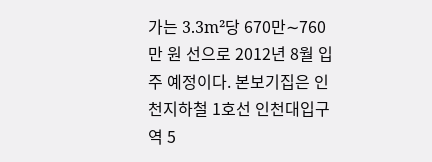가는 3.3m²당 670만∼760만 원 선으로 2012년 8월 입주 예정이다. 본보기집은 인천지하철 1호선 인천대입구역 5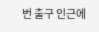번 출구 인근에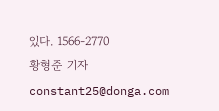있다. 1566-2770
황형준 기자 constant25@donga.com